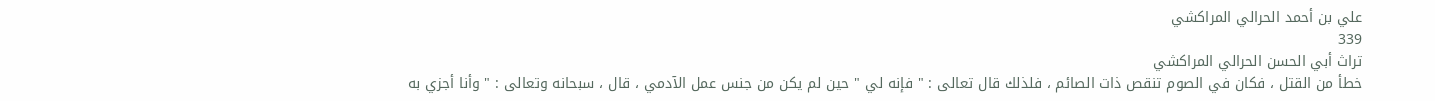علي بن أحمد الحرالي المراكشي
339
تراث أبي الحسن الحرالي المراكشي
خطأ من القتل ، فكان في الصوم تنقص ذات الصائم ، فلذلك قال تعالى : " فإنه لي " حين لم يكن من جنس عمل الآدمي ، قال ، سبحانه وتعالى : " وأنا أجزي به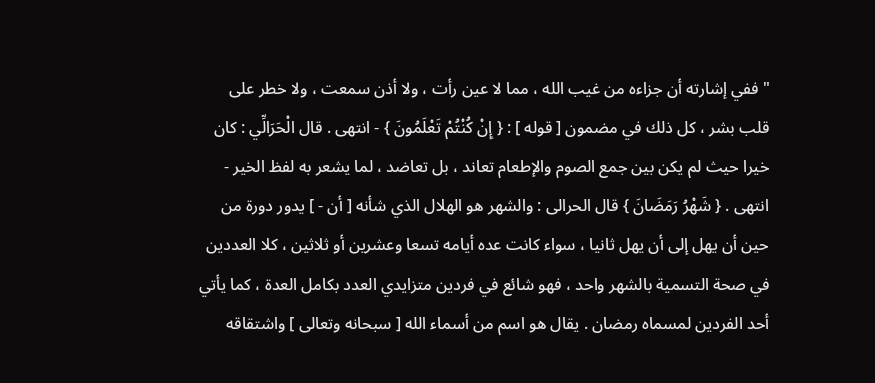" ففي إشارته أن جزاءه من غيب الله ، مما لا عين رأت ، ولا أذن سمعت ، ولا خطر على قلب بشر ، كل ذلك في مضمون [ قوله ] : { إِنْ كُنْتُمْ تَعْلَمُونَ } - انتهى . قال الْحَرَالِّي : كان خيرا حيث لم يكن بين جمع الصوم والإطعام تعاند ، بل تعاضد ، لما يشعر به لفظ الخير - انتهى . { شَهْرُ رَمَضَانَ } قال الحرالى : والشهر هو الهلال الذي شأنه [ أن - ] يدور دورة من حين أن يهل إلى أن يهل ثانيا ، سواء كانت عده أيامه تسعا وعشرين أو ثلاثين ، كلا العددين في صحة التسمية بالشهر واحد ، فهو شائع في فردين متزايدي العدد بكامل العدة ، كما يأتي أحد الفردين لمسماه رمضان . يقال هو اسم من أسماء الله [ سبحانه وتعالى ] واشتقاقه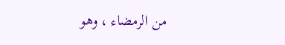من الرمضاء ، وهو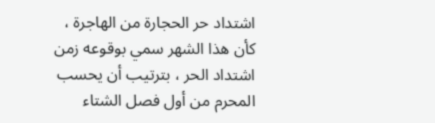اشتداد حر الحجارة من الهاجرة ، كأن هذا الشهر سمي بوقوعه زمن اشتداد الحر ، بترتيب أن يحسب المحرم من أول فصل الشتاء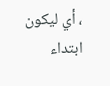، أي ليكون ابتداء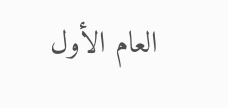العام الأول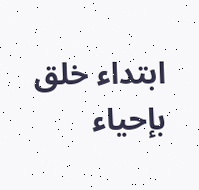ابتداء خلق بإحياء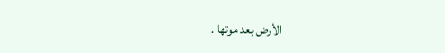الأرض بعد موتها .